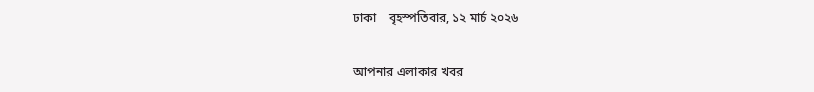ঢাকা    বৃহস্পতিবার, ১২ মার্চ ২০২৬


আপনার এলাকার খবর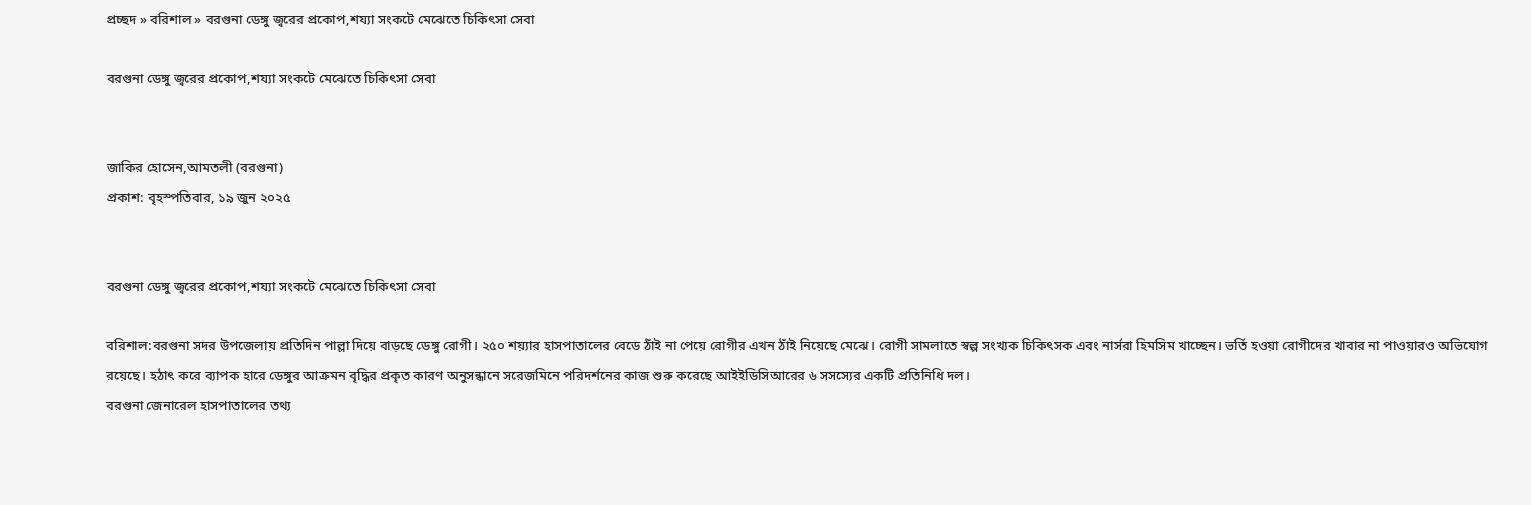প্রচ্ছদ » বরিশাল » বরগুনা ডেঙ্গু জ্বরের প্রকোপ,শয্যা সংকটে মেঝেতে চিকিৎসা সেবা

বরগুনা ডেঙ্গু জ্বরের প্রকোপ,শয্যা সংকটে মেঝেতে চিকিৎসা সেবা


জাকির হোসেন,আমতলী (বরগুনা)
প্রকাশ: বৃহস্পতিবার, ১৯ জুন ২০২৫


বরগুনা ডেঙ্গু জ্বরের প্রকোপ,শয্যা সংকটে মেঝেতে চিকিৎসা সেবা

বরিশাল:বরগুনা সদর উপজেলায় প্রতিদিন পাল্লা দিয়ে বাড়ছে ডেঙ্গু রোগী। ২৫০ শয়্যার হাসপাতালের বেডে ঠাঁই না পেয়ে রোগীর এখন ঠাঁই নিয়েছে মেঝে। রোগী সামলাতে স্বল্প সংখ্যক চিকিৎসক এবং নার্সরা হিমসিম খাচ্ছেন। ভর্তি হওয়া রোগীদের খাবার না পাওয়ারও অভিযোগ রয়েছে। হঠাৎ করে ব্যাপক হারে ডেঙ্গুর আক্রমন বৃদ্ধির প্রকৃত কারণ অনুসন্ধানে সরেজমিনে পরিদর্শনের কাজ শুরু করেছে আইইডিসিআরের ৬ সসস্যের একটি প্রতিনিধি দল।
বরগুনা জেনারেল হাসপাতালের তথ্য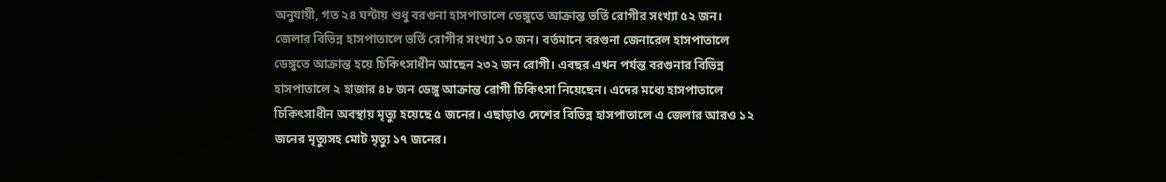অনুযায়ী, গত ২৪ ঘন্টায় শুধু বরগুনা হাসপাতালে ডেঙ্গুতে আক্রান্ত ভর্তি রোগীর সংখ্যা ৫২ জন। জেলার বিভিন্ন হাসপাতালে ভর্তি রোগীর সংখ্যা ১০ জন। বর্তমানে বরগুনা জেনারেল হাসপাতালে ডেঙ্গুতে আক্রান্ত হয়ে চিকিৎসাধীন আছেন ২৩২ জন রোগী। এবছর এখন পর্যন্ত বরগুনার বিভিন্ন হাসপাতালে ২ হাজার ৪৮ জন ডেঙ্গু আক্রান্ত রোগী চিকিৎসা নিয়েছেন। এদের মধ্যে হাসপাতালে চিকিৎসাধীন অবস্থায় মৃত্যু হয়েছে ৫ জনের। এছাড়াও দেশের বিভিন্ন হাসপাতালে এ জেলার আরও ১২ জনের মৃত্যুসহ মোট মৃত্যু ১৭ জনের।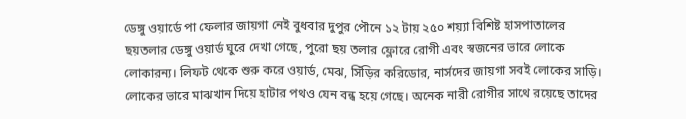ডেঙ্গু ওয়ার্ডে পা ফেলার জায়গা নেই বুধবার দুপুর পৌনে ১২ টায় ২৫০ শয়্যা বিশিষ্ট হাসপাতালের ছয়তলার ডেঙ্গু ওয়ার্ড ঘুরে দেখা গেছে, পুরো ছয় তলার ফ্লোরে রোগী এবং স্বজনের ভারে লোকে লোকারন্য। লিফট থেকে শুরু করে ওয়ার্ড, মেঝ, সিঁড়ির করিডোর, নার্সদের জায়গা সবই লোকের সাড়ি। লোকের ভারে মাঝখান দিয়ে হাটার পথও যেন বন্ধ হয়ে গেছে। অনেক নারী রোগীর সাথে রয়েছে তাদের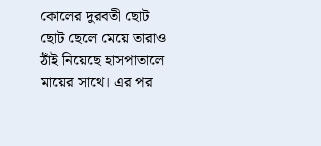কোলের দুরবতী ছোট ছোট ছেলে মেয়ে তারাও ঠাঁই নিয়েছে হাসপাতালে মায়ের সাথে। এর পর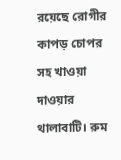রয়েছে রোগীর কাপড় চোপর সহ খাওয়া দাওয়ার থালাবাটি। রুম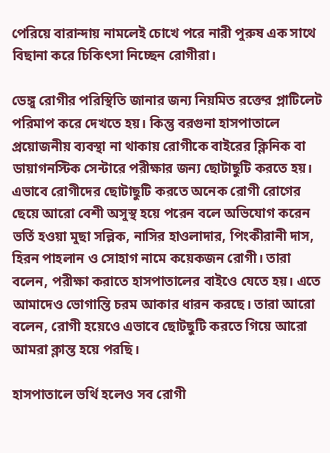পেরিয়ে বারান্দায় নামলেই চোখে পরে নারী পুরুষ এক সাথে বিছানা করে চিকিৎসা নিচ্ছেন রোগীরা।

ডেঙ্গু রোগীর পরিস্থিতি জানার জন্য নিয়মিত রক্তের প্লাটিলেট পরিমাপ করে দেখতে হয়। কিন্তু বরগুনা হাসপাতালে প্রয়োজনীয় ব্যবস্থা না থাকায় রোগীকে বাইরের ক্লিনিক বা ডায়াগনস্টিক সেন্টারে পরীক্ষার জন্য ছোটাছুটি করতে হয়। এভাবে রোগীদের ছোটাছুটি করতে অনেক রোগী রোগের ছেয়ে আরো বেশী অসুস্থ হয়ে পরেন বলে অভিযোগ করেন ভর্তি হওয়া মুছা সল্লিক, নাসির হাওলাদার, পিংকীরানী দাস, হিরন পাহলান ও সোহাগ নামে কয়েকজন রোগী। তারা বলেন, পরীক্ষা করাতে হাসপাতালের বাইওে যেতে হয়। এতে আমাদেও ভোগান্তি চরম আকার ধারন করছে। তারা আরো বলেন, রোগী হয়েওে এভাবে ছোটছুটি করতে গিয়ে আরো আমরা ক্লান্ত হয়ে পরছি।

হাসপাতালে ভর্থি হলেও সব রোগী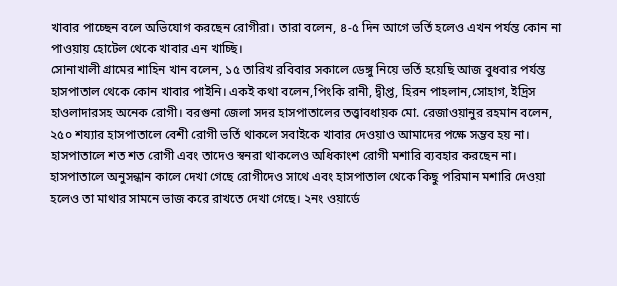খাবার পাচ্ছেন বলে অভিযোগ করছেন রোগীরা। তারা বলেন, ৪-৫ দিন আগে ভর্তি হলেও এখন পর্যন্ত কোন না পাওয়ায় হোটেল থেকে খাবার এন খাচ্ছি।
সোনাখালী গ্রামের শাহিন খান বলেন, ১৫ তারিখ রবিবার সকালে ডেঙ্গু নিয়ে ভর্তি হয়েছি আজ বুধবার পর্যন্ত হাসপাতাল থেকে কোন খাবার পাইনি। একই কথা বলেন,পিংকি রানী, দ্বীপ্ত, হিরন পাহলান,সোহাগ, ইদ্রিস হাওলাদারসহ অনেক রোগী। বরগুনা জেলা সদর হাসপাতালের তত্ত্বাবধায়ক মো. রেজাওয়ানুর রহমান বলেন, ২৫০ শয্যার হাসপাতালে বেশী রোগী ভর্তি থাকলে সবাইকে খাবার দেওয়াও আমাদের পক্ষে সম্ভব হয় না।
হাসপাতালে শত শত রোগী এবং তাদেও স্বনরা থাকলেও অধিকাংশ রোগী মশারি ব্যবহার করছেন না। হাসপাতালে অনুসন্ধান কালে দেখা গেছে রোগীদেও সাথে এবং হাসপাতাল থেকে কিছু পরিমান মশারি দেওয়া হলেও তা মাথার সামনে ভাজ করে রাখতে দেখা গেছে। ২নং ওয়ার্ডে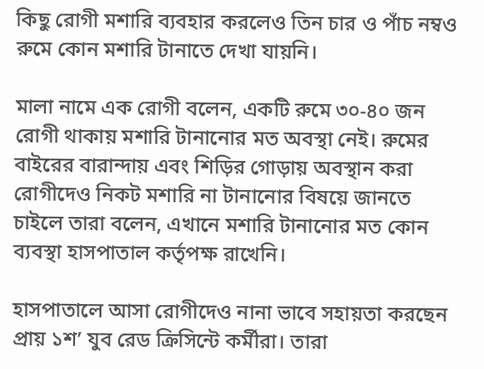কিছু রোগী মশারি ব্যবহার করলেও তিন চার ও পাঁচ নম্বও রুমে কোন মশারি টানাতে দেখা যায়নি।

মালা নামে এক রোগী বলেন, একটি রুমে ৩০-৪০ জন রোগী থাকায় মশারি টানানোর মত অবস্থা নেই। রুমের বাইরের বারান্দায় এবং শিড়ির গোড়ায় অবস্থান করা রোগীদেও নিকট মশারি না টানানোর বিষয়ে জানতে চাইলে তারা বলেন, এখানে মশারি টানানোর মত কোন ব্যবস্থা হাসপাতাল কর্তৃপক্ষ রাখেনি।

হাসপাতালে আসা রোগীদেও নানা ভাবে সহায়তা করছেন প্রায় ১শ’ যুব রেড ক্রিসিন্টে কর্মীরা। তারা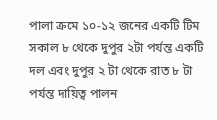পালা ক্রমে ১০-১২ জনের একটি টিম সকাল ৮ থেকে দুপুর ২টা পর্যন্ত একটি দল এবং দুপুর ২ টা থেকে রাত ৮ টা পর্যন্ত দায়িত্ব পালন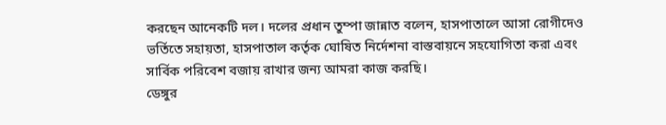করছেন আনেকটি দল। দলের প্রধান তুম্পা জান্নাত বলেন, হাসপাতালে আসা রোগীদেও ভর্তিতে সহায়তা, হাসপাতাল কর্তৃক ঘোষিত নির্দেশনা বাস্তবায়নে সহযোগিতা করা এবং সার্বিক পরিবেশ বজায় রাখার জন্য আমরা কাজ করছি।
ডেঙ্গুর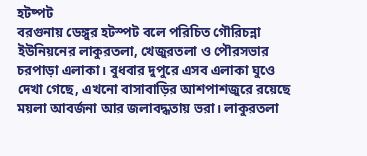হটষ্পট
বরগুনায় ডেঙ্গুর হটস্পট বলে পরিচিত গৌরিচন্না ইউনিয়নের লাকুরতলা, খেজুরতলা ও পৌরসভার চরপাড়া এলাকা। বুধবার দুপুরে এসব এলাকা ঘুওে দেখা গেছে, এখনো বাসাবাড়ির আশপাশজুরে রয়েছে ময়লা আবর্জনা আর জলাবদ্ধতায় ভরা। লাকুরতলা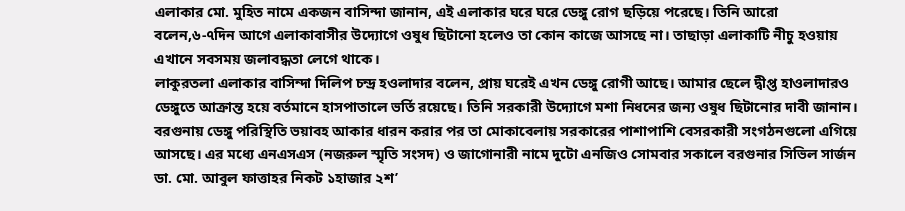এলাকার মো. মুহিত নামে একজন বাসিন্দা জানান, এই এলাকার ঘরে ঘরে ডেঙ্গু রোগ ছড়িয়ে পরেছে। তিনি আরো বলেন,৬-৭দিন আগে এলাকাবাসীর উদ্যোগে ওষুধ ছিটানো হলেও তা কোন কাজে আসছে না। তাছাড়া এলাকাটি নীচু হওয়ায় এখানে সবসময় জলাবদ্ধতা লেগে থাকে।
লাকুরতলা এলাকার বাসিন্দা দিলিপ চন্দ্র হওলাদার বলেন, প্রায় ঘরেই এখন ডেঙ্গু রোগী আছে। আমার ছেলে দ্বীপ্ত হাওলাদারও ডেঙ্গুতে আক্রান্ত হয়ে বর্তমানে হাসপাতালে ভর্তি রয়েছে। তিনি সরকারী উদ্যোগে মশা নিধনের জন্য ওষুধ ছিটানোর দাবী জানান।
বরগুনায় ডেঙ্গু পরিস্থিতি ভয়াবহ আকার ধারন করার পর তা মোকাবেলায় সরকারের পাশাপাশি বেসরকারী সংগঠনগুলো এগিয়ে আসছে। এর মধ্যে এনএসএস (নজরুল স্মৃতি সংসদ) ও জাগোনারী নামে দুটো এনজিও সোমবার সকালে বরগুনার সিভিল সার্জন ডা. মো. আবুল ফাত্তাহর নিকট ১হাজার ২শ’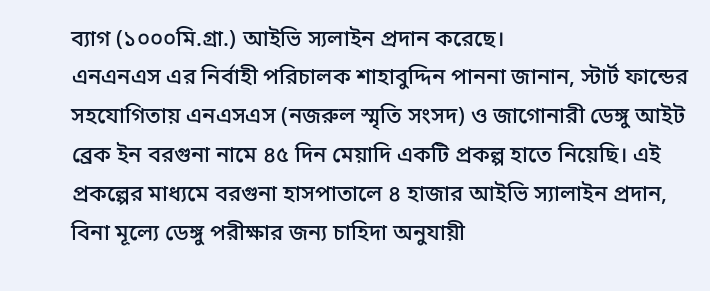ব্যাগ (১০০০মি.গ্রা.) আইভি স্যলাইন প্রদান করেছে।
এনএনএস এর নির্বাহী পরিচালক শাহাবুদ্দিন পাননা জানান, স্টার্ট ফান্ডের সহযোগিতায় এনএসএস (নজরুল স্মৃতি সংসদ) ও জাগোনারী ডেঙ্গু আইট ব্রেক ইন বরগুনা নামে ৪৫ দিন মেয়াদি একটি প্রকল্প হাতে নিয়েছি। এই প্রকল্পের মাধ্যমে বরগুনা হাসপাতালে ৪ হাজার আইভি স্যালাইন প্রদান, বিনা মূল্যে ডেঙ্গু পরীক্ষার জন্য চাহিদা অনুযায়ী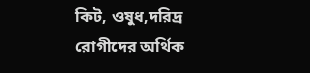কিট, ওষুধ,দরিদ্র রোগীদের অর্থিক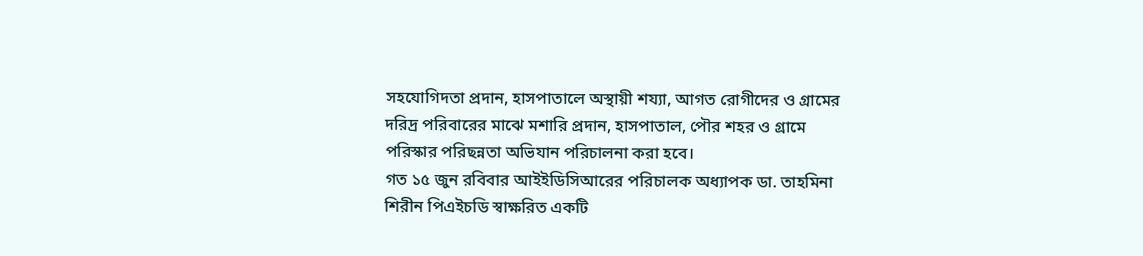সহযোগিদতা প্রদান, হাসপাতালে অস্থায়ী শয্যা, আগত রোগীদের ও গ্রামের দরিদ্র পরিবারের মাঝে মশারি প্রদান, হাসপাতাল, পৌর শহর ও গ্রামে পরিস্কার পরিছন্নতা অভিযান পরিচালনা করা হবে।
গত ১৫ জুন রবিবার আইইডিসিআরের পরিচালক অধ্যাপক ডা. তাহমিনা শিরীন পিএইচডি স্বাক্ষরিত একটি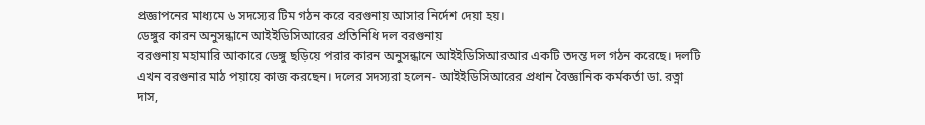প্রজ্ঞাপনের মাধ্যমে ৬ সদস্যের টিম গঠন করে বরগুনায় আসার নির্দেশ দেয়া হয়।
ডেঙ্গুর কারন অনুসন্ধানে আইইডিসিআরের প্রতিনিধি দল বরগুনায়
বরগুনায় মহামারি আকারে ডেঙ্গু ছড়িয়ে পরার কারন অনুসন্ধানে আইইডিসিআরআর একটি তদন্ত দল গঠন করেছে। দলটি এখন বরগুনার মাঠ পয়ায়ে কাজ করছেন। দলের সদস্যরা হলেন- আইইডিসিআরের প্রধান বৈজ্ঞানিক কর্মকর্তা ডা. রত্না দাস,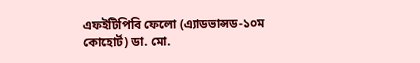এফইটিপিবি ফেলো (এ্যাডভান্সড-১০ম কোহোর্ট) ডা. মো.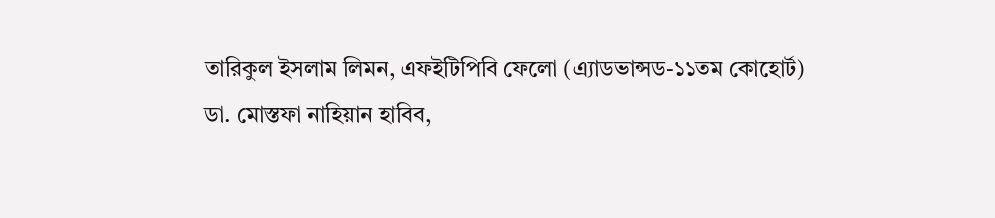তারিকুল ইসলাম লিমন, এফইটিপিবি ফেলো (এ্যাডভান্সড-১১তম কোহোর্ট) ডা. মোস্তফা নাহিয়ান হাবিব,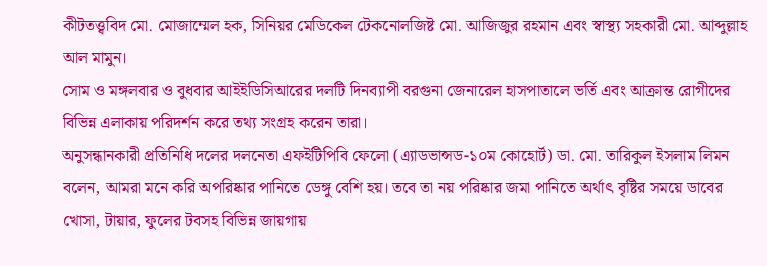কীটতত্ত্ববিদ মো. মোজাম্মেল হক, সিনিয়র মেডিকেল টেকনোলজিষ্ট মো. আজিজুর রহমান এবং স্বাস্থ্য সহকারী মো. আব্দুল্লাহ আল মামুন।
সোম ও মঙ্গলবার ও বুধবার আইইডিসিআরের দলটি দিনব্যাপী বরগুনা জেনারেল হাসপাতালে ভর্তি এবং আক্রান্ত রোগীদের বিভিন্ন এলাকায় পরিদর্শন করে তথ্য সংগ্রহ করেন তারা।
অনুসন্ধানকারী প্রতিনিধি দলের দলনেতা এফইটিপিবি ফেলো (এ্যাডভান্সড-১০ম কোহোর্ট) ডা. মো. তারিকুল ইসলাম লিমন বলেন, আমরা মনে করি অপরিষ্কার পানিতে ডেঙ্গু বেশি হয়। তবে তা নয় পরিষ্কার জমা পানিতে অর্থাৎ বৃষ্টির সময়ে ডাবের খোসা, টায়ার, ফুলের টবসহ বিভিন্ন জায়গায়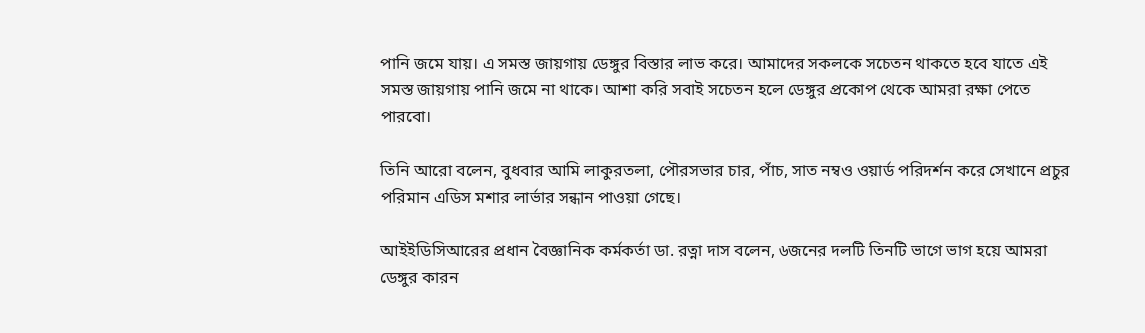পানি জমে যায়। এ সমস্ত জায়গায় ডেঙ্গুর বিস্তার লাভ করে। আমাদের সকলকে সচেতন থাকতে হবে যাতে এই সমস্ত জায়গায় পানি জমে না থাকে। আশা করি সবাই সচেতন হলে ডেঙ্গুর প্রকোপ থেকে আমরা রক্ষা পেতে পারবো।

তিনি আরো বলেন, বুধবার আমি লাকুরতলা, পৌরসভার চার, পাঁচ, সাত নম্বও ওয়ার্ড পরিদর্শন করে সেখানে প্রচুর পরিমান এডিস মশার লার্ভার সন্ধান পাওয়া গেছে।

আইইডিসিআরের প্রধান বৈজ্ঞানিক কর্মকর্তা ডা. রত্না দাস বলেন, ৬জনের দলটি তিনটি ভাগে ভাগ হয়ে আমরা ডেঙ্গুর কারন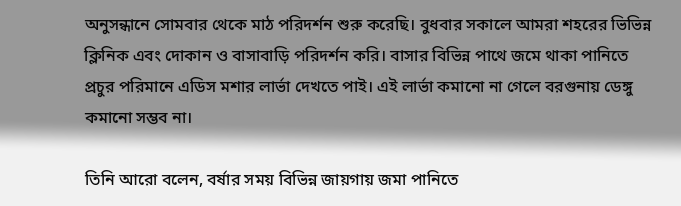অনুসন্ধানে সোমবার থেকে মাঠ পরিদর্শন শুরু করেছি। বুধবার সকালে আমরা শহরের ভিভিন্ন ক্লিনিক এবং দোকান ও বাসাবাড়ি পরিদর্শন করি। বাসার বিভিন্ন পাথে জমে থাকা পানিতে প্রচুর পরিমানে এডিস মশার লার্ভা দেখতে পাই। এই লার্ভা কমানো না গেলে বরগুনায় ডেঙ্গু কমানো সম্ভব না।

তিনি আরো বলেন, বর্ষার সময় বিভিন্ন জায়গায় জমা পানিতে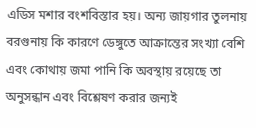এডিস মশার বংশবিস্তার হয়। অন্য জায়গার তুলনায় বরগুনায় কি কারণে ডেঙ্গুতে আক্রান্তের সংখ্যা বেশি এবং কোথায় জমা পানি কি অবস্থায় রয়েছে তা অনুসন্ধান এবং বিশ্লেষণ করার জন্যই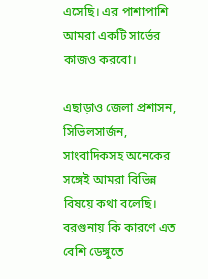এসেছি। এর পাশাপাশি আমরা একটি সার্ভের কাজও করবো।

এছাড়াও জেলা প্রশাসন, সিভিলসার্জন, সাংবাদিকসহ অনেকের সঙ্গেই আমরা বিভিন্ন বিষয়ে কথা বলেছি। বরগুনায় কি কারণে এত বেশি ডেঙ্গুতে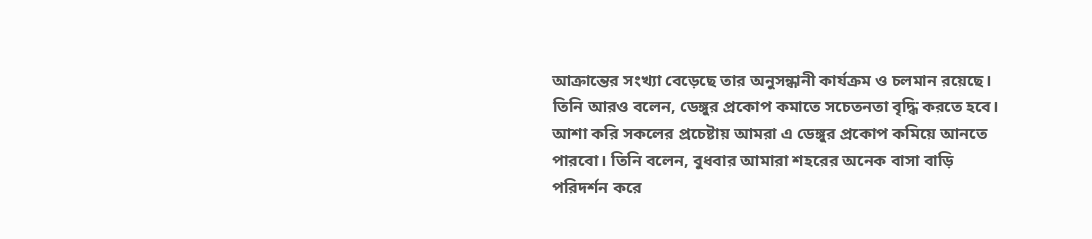আক্রান্তের সংখ্যা বেড়েছে তার অনুসন্ধানী কার্যক্রম ও চলমান রয়েছে। তিনি আরও বলেন, ডেঙ্গুর প্রকোপ কমাতে সচেতনতা বৃদ্ধি করতে হবে। আশা করি সকলের প্রচেষ্টায় আমরা এ ডেঙ্গুর প্রকোপ কমিয়ে আনতে পারবো। তিনি বলেন, বুধবার আমারা শহরের অনেক বাসা বাড়ি পরিদর্শন করে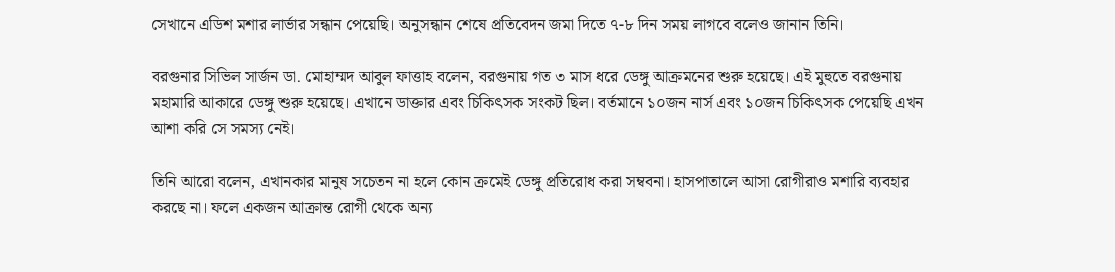সেখানে এডিশ মশার লার্ভার সন্ধান পেয়েছি। অনুসন্ধান শেষে প্রতিবেদন জমা দিতে ৭-৮ দিন সময় লাগবে বলেও জানান তিনি।

বরগুনার সিভিল সার্জন ডা. মোহাম্মদ আবুল ফাত্তাহ বলেন, বরগুনায় গত ৩ মাস ধরে ডেঙ্গু আক্রমনের শুরু হয়েছে। এই মুহুতে বরগুনায় মহামারি আকারে ডেঙ্গু শুরু হয়েছে। এখানে ডাক্তার এবং চিকিৎসক সংকট ছিল। বর্তমানে ১০জন নার্স এবং ১০জন চিকিৎসক পেয়েছি এখন আশা করি সে সমস্য নেই।

তিনি আরো বলেন, এখানকার মানুষ সচেতন না হলে কোন ক্রমেই ডেঙ্গু প্রতিরোধ করা সম্ববনা। হাসপাতালে আসা রোগীরাও মশারি ব্যবহার করছে না। ফলে একজন আক্রান্ত রোগী থেকে অন্য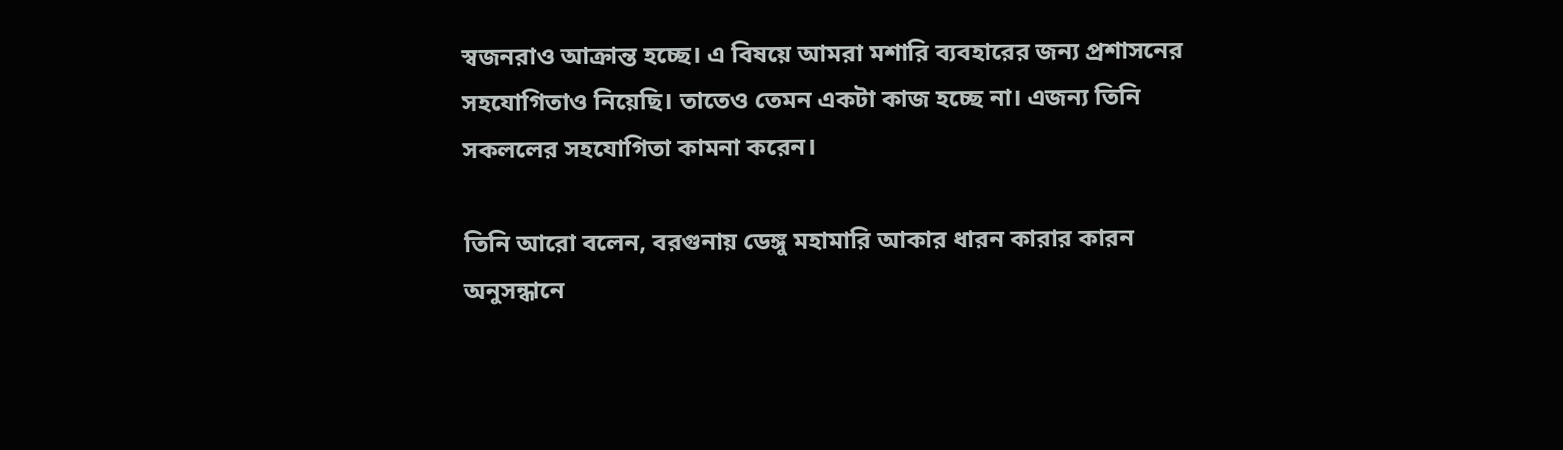স্বজনরাও আক্রান্ত হচ্ছে। এ বিষয়ে আমরা মশারি ব্যবহারের জন্য প্রশাসনের সহযোগিতাও নিয়েছি। তাতেও তেমন একটা কাজ হচ্ছে না। এজন্য তিনি সকললের সহযোগিতা কামনা করেন।

তিনি আরো বলেন, বরগুনায় ডেঙ্গু মহামারি আকার ধারন কারার কারন অনুসন্ধানে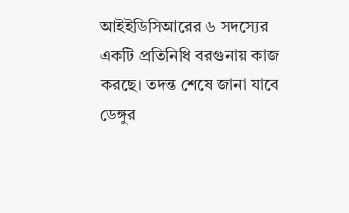আইইডিসিআরের ৬ সদস্যের একটি প্রতিনিধি বরগুনায় কাজ করছে। তদন্ত শেষে জানা যাবে ডেঙ্গুর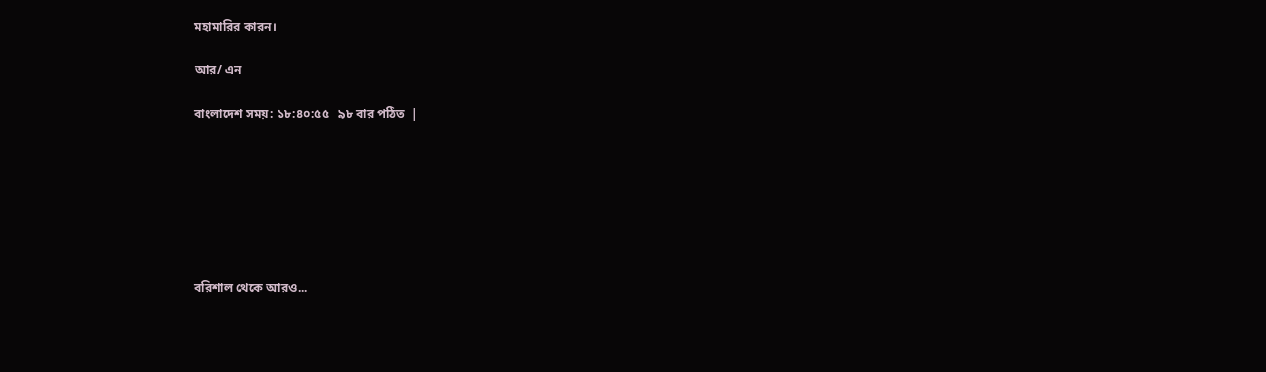মহামারির কারন।

আর/ এন

বাংলাদেশ সময়: ১৮:৪০:৫৫   ৯৮ বার পঠিত  |







বরিশাল থেকে আরও...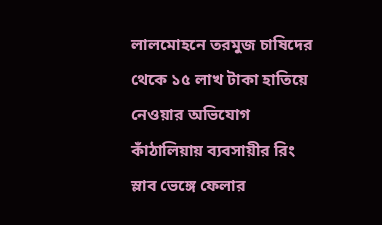লালমোহনে তরমুজ চাষিদের থেকে ১৫ লাখ টাকা হাতিয়ে নেওয়ার অভিযোগ
কাঁঠালিয়ায় ব্যবসায়ীর রিং স্লাব ভেঙ্গে ফেলার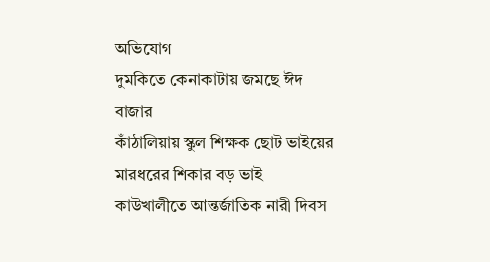অভিযোগ
দুমকিতে কেনাকাটায় জমছে ঈদ বাজার
কাঁঠালিয়ায় স্কুল শিক্ষক ছোট ভাইয়ের মারধরের শিকার বড় ভাই
কাউখালীতে আন্তর্জাতিক নারী দিবস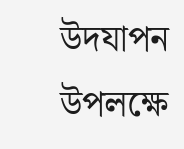উদযাপন উপলক্ষে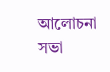আলোচনা সভা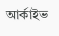আর্কাইভ